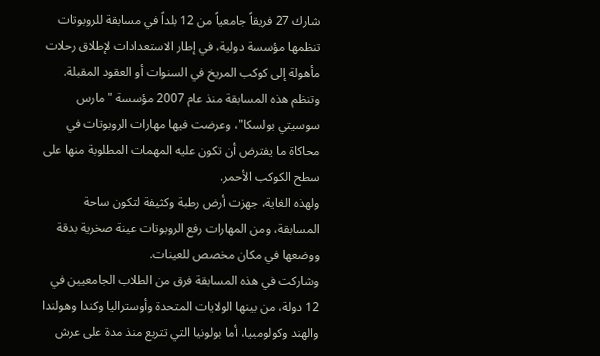شارك 27 فريقاً جامعياً من 12 بلداً في مسابقة للروبوتات تنظمها مؤسسة دولية، في إطار الاستعدادات لإطلاق رحلات مأهولة إلى كوكب المريخ في السنوات أو العقود المقبلة.
وتنظم هذه المسابقة منذ عام 2007 مؤسسة "مارس سوسيتي بولسكا"، وعرضت فيها مهارات الروبوتات في محاكاة ما يفترض أن تكون عليه المهمات المطلوبة منها على سطح الكوكب الأحمر.
ولهذه الغاية، جهزت أرض رطبة وكثيفة لتكون ساحة المسابقة، ومن المهارات رفع الروبوتات عينة صخرية بدقة ووضعها في مكان مخصص للعينات.
وشاركت في هذه المسابقة فرق من الطلاب الجامعيين في 12 دولة، من بينها الولايات المتحدة وأوستراليا وكندا وهولندا والهند وكولومبيا، أما بولونيا التي تتربع منذ مدة على عرش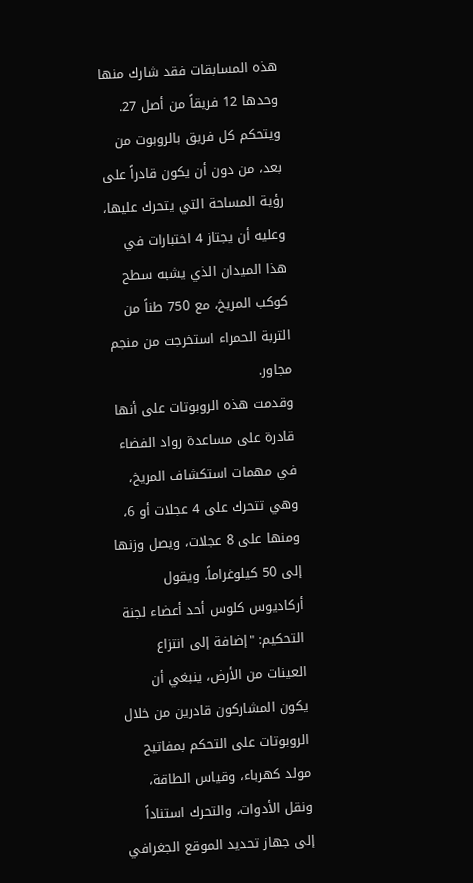هذه المسابقات فقد شارك منها وحدها 12 فريقاً من أصل 27.
ويتحكم كل فريق بالروبوت من بعد، من دون أن يكون قادراً على رؤية المساحة التي يتحرك عليها، وعليه أن يجتاز 4 اختبارات في هذا الميدان الذي يشبه سطح كوكب المريخ، مع 750 طناً من التربة الحمراء استخرجت من منجم مجاور.
وقدمت هذه الروبوتات على أنها قادرة على مساعدة رواد الفضاء في مهمات استكشاف المريخ، وهي تتحرك على 4 عجلات أو 6، ومنها على 8 عجلات، ويصل وزنها إلى 50 كيلوغراماً. ويقول أركاديوس كلوس أحد أعضاء لجنة التحكيم: "إضافة إلى انتزاع العينات من الأرض، ينبغي أن يكون المشاركون قادرين من خلال الروبوتات على التحكم بمفاتيح مولد كهرباء، وقياس الطاقة، ونقل الأدوات، والتحرك استناداً إلى جهاز تحديد الموقع الجغرافي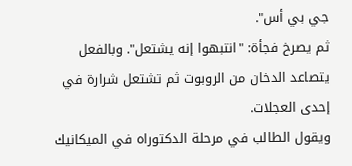جي بي أس".
ثم يصرخ فجأة: "انتبهوا إنه يشتعل". وبالفعل يتصاعد الدخان من الروبوت ثم تشتعل شرارة في إحدى العجلات.
ويقول الطالب في مرحلة الدكتوراه في الميكانيك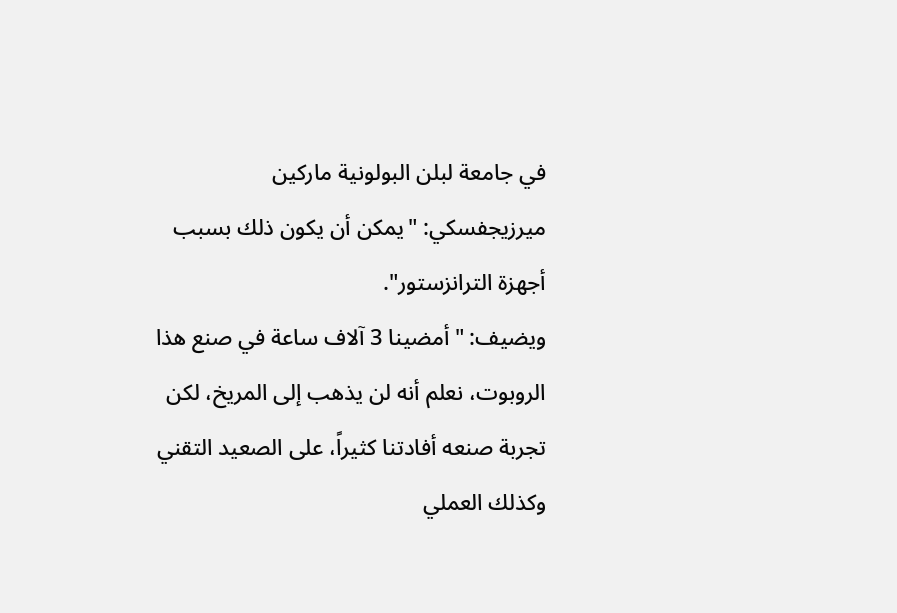في جامعة لبلن البولونية ماركين ميرزيجفسكي: "يمكن أن يكون ذلك بسبب أجهزة الترانزستور".
ويضيف: "أمضينا 3 آلاف ساعة في صنع هذا الروبوت، نعلم أنه لن يذهب إلى المريخ، لكن تجربة صنعه أفادتنا كثيراً، على الصعيد التقني وكذلك العملي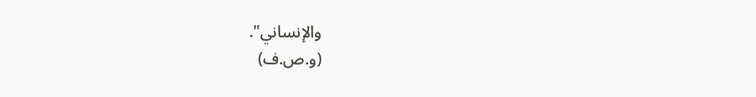والإنساني".
(و.ص.ف)